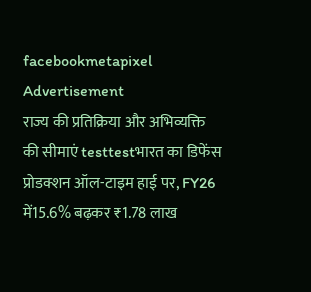facebookmetapixel
Advertisement
राज्य की प्रतिक्रिया और अभिव्यक्ति की सीमाएं testtestभारत का डिफेंस प्रोडक्शन ऑल-टाइम हाई पर, FY26 में15.6% बढ़कर ₹1.78 लाख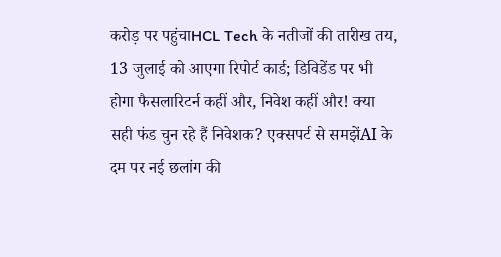करोड़ पर पहुंचाHCL Tech के नतीजों की तारीख तय, 13 जुलाई को आएगा रिपोर्ट कार्ड; डिविडेंड पर भी होगा फैसलारिटर्न कहीं और, निवेश कहीं और! क्या सही फंड चुन रहे हैं निवेशक? एक्सपर्ट से समझेंAI के दम पर नई छलांग की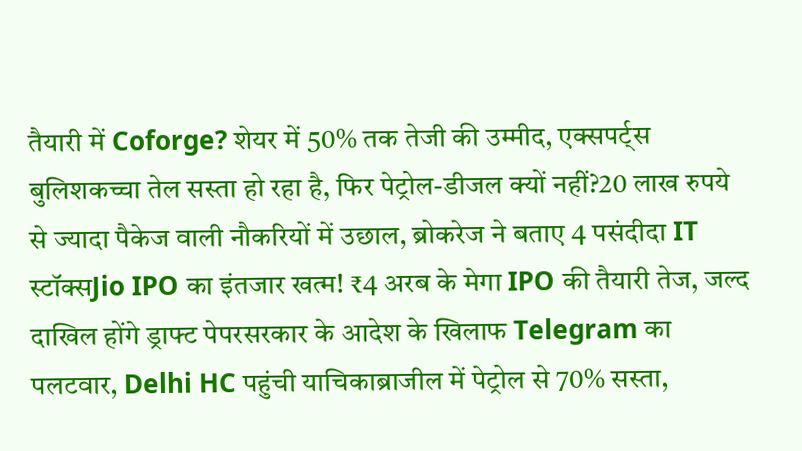तैयारी में Coforge? शेयर में 50% तक तेजी की उम्मीद, एक्सपर्ट्स बुलिशकच्चा तेल सस्ता हो रहा है, फिर पेट्रोल-डीजल क्यों नहीं?20 लाख रुपये से ज्यादा पैकेज वाली नौकरियों में उछाल, ब्रोकरेज ने बताए 4 पसंदीदा IT स्टॉक्सJio IPO का इंतजार खत्म! ₹4 अरब के मेगा IPO की तैयारी तेज, जल्द दाखिल होंगे ड्राफ्ट पेपरसरकार के आदेश के खिलाफ Telegram का पलटवार, Delhi HC पहुंची याचिकाब्राजील में पेट्रोल से 70% सस्ता,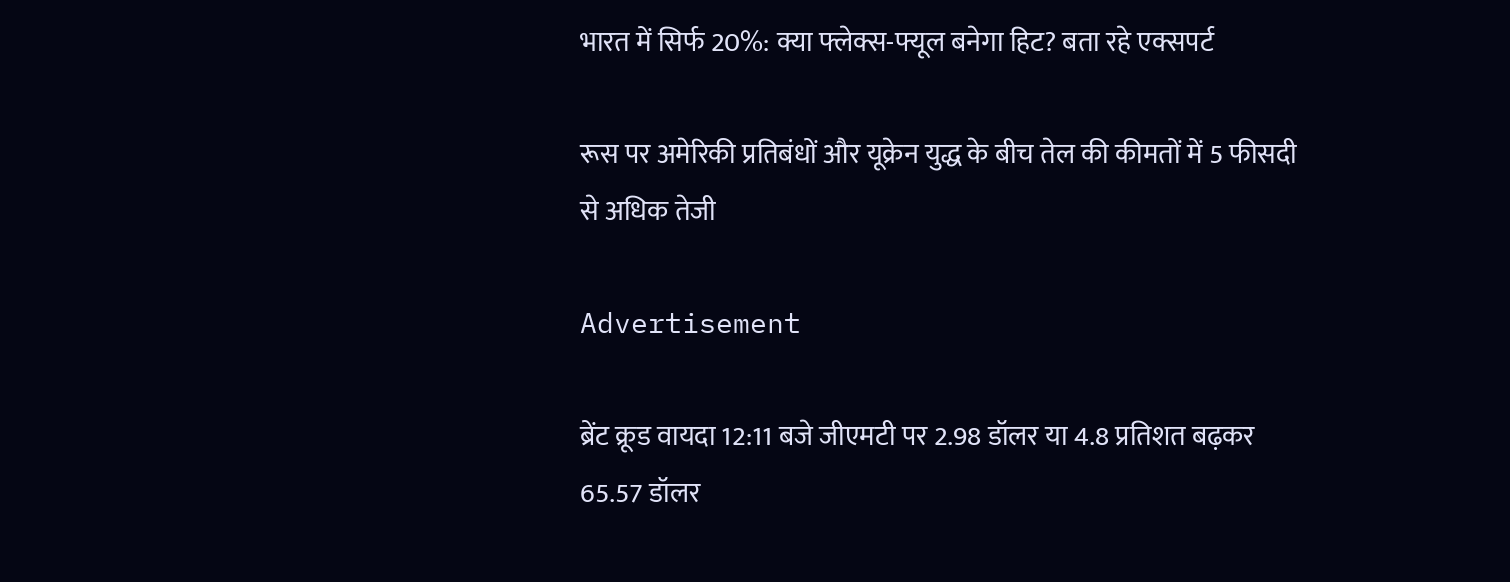भारत में सिर्फ 20%: क्या फ्लेक्स-फ्यूल बनेगा हिट? बता रहे एक्सपर्ट

रूस पर अमेरिकी प्रतिबंधों और यूक्रेन युद्ध के बीच तेल की कीमतों में 5 फीसदी से अधिक तेजी

Advertisement

ब्रेंट क्रूड वायदा 12:11 बजे जीएमटी पर 2.98 डॉलर या 4.8 प्रतिशत बढ़कर 65.57 डॉलर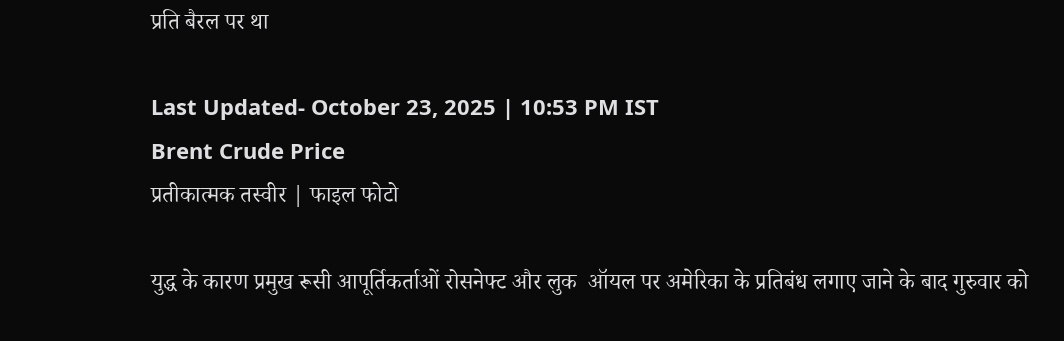प्रति बैरल पर था

Last Updated- October 23, 2025 | 10:53 PM IST
Brent Crude Price
प्रतीकात्मक तस्वीर | फाइल फोटो

युद्ध के कारण प्रमुख रूसी आपूर्तिकर्ताओं रोसनेफ्ट और लुक  ऑयल पर अमेरिका के प्रतिबंध लगाए जाने के बाद गुरुवार को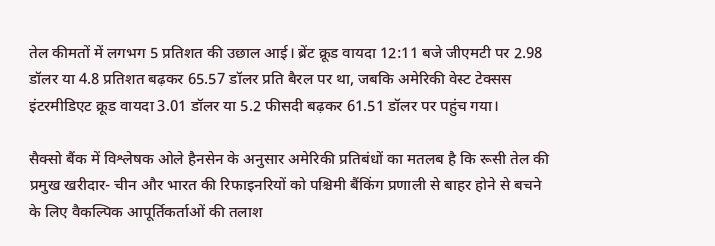तेल कीमतों में लगभग 5 प्रतिशत की उछाल आई। ब्रेंट क्रूड वायदा 12:11 बजे जीएमटी पर 2.98 डॉलर या 4.8 प्रतिशत बढ़कर 65.57 डॉलर प्रति बैरल पर था, जबकि अमेरिकी वेस्ट टेक्सस   इंटरमीडिएट क्रूड वायदा 3.01 डॉलर या 5.2 फीसदी बढ़कर 61.51 डॉलर पर पहुंच गया।

सैक्सो बैंक में विश्लेषक ओले हैनसेन के अनुसार अमेरिकी प्रतिबंधों का मतलब है कि रूसी तेल की प्रमुख खरीदार- चीन और भारत की रिफाइनरियों को पश्चिमी बैंकिंग प्रणाली से बाहर होने से बचने के लिए वैकल्पिक आपूर्तिकर्ताओं की तलाश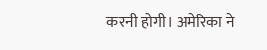करनी होगी। अमेरिका ने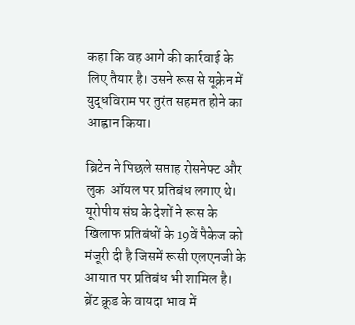कहा कि वह आगे की कार्रवाई के लिए तैयार है। उसने रूस से यूक्रेन में युद्धविराम पर तुरंत सहमत होने का आह्वान किया।

ब्रिटेन ने पिछले सप्ताह रोसनेफ्ट और लुक  ऑयल पर प्रतिबंध लगाए थे। यूरोपीय संघ के देशों ने रूस के खिलाफ प्रतिबंधों के 19वें पैकेज को मंजूरी दी है जिसमें रूसी एलएनजी के आयात पर प्रतिबंध भी शामिल है। ब्रेंट क्रूड के वायदा भाव में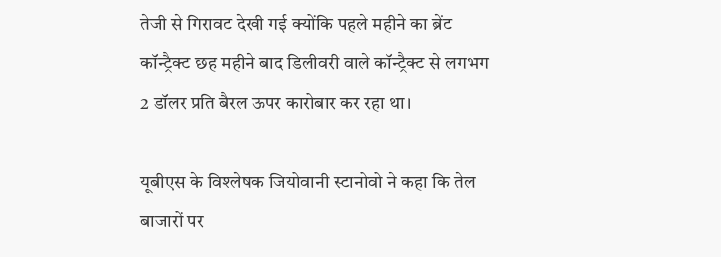तेजी से गिरावट देखी गई क्योंकि पहले महीने का ब्रेंट कॉन्ट्रैक्ट छह महीने बाद डिलीवरी वाले कॉन्ट्रैक्ट से लगभग 2 डॉलर प्रति बैरल ऊपर कारोबार कर रहा था।

यूबीएस के विश्लेषक जियोवानी स्टानोवो ने कहा कि तेल बाजारों पर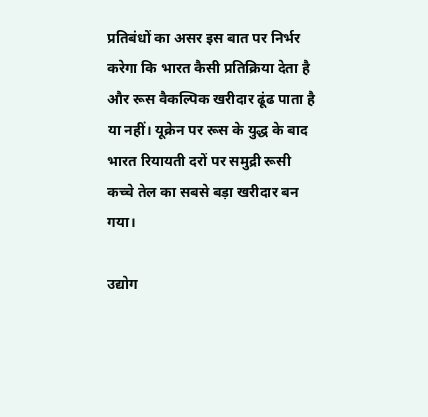प्रतिबंधों का असर इस बात पर निर्भर करेगा कि भारत कैसी प्रतिक्रिया देता है और रूस वैकल्पिक खरीदार ढूंढ पाता है या नहीं। यूक्रेन पर रूस के युद्ध के बाद भारत रियायती दरों पर समुद्री रूसी कच्चे तेल का सबसे बड़ा खरीदार बन गया।

उद्योग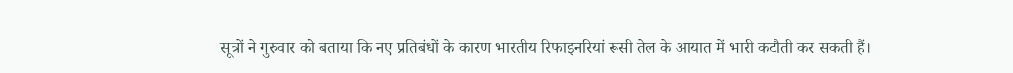सूत्रों ने गुरुवार को बताया कि नए प्रतिबंधों के कारण भारतीय रिफाइनरियां रूसी तेल के आयात में भारी कटौती कर सकती हैं।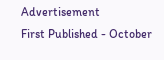Advertisement
First Published - October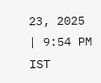23, 2025 | 9:54 PM IST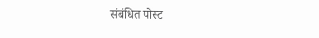संबंधित पोस्ट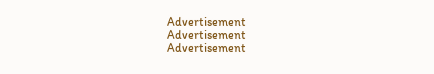Advertisement
Advertisement
Advertisement